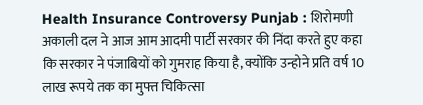Health Insurance Controversy Punjab : शिरोमणी अकाली दल ने आज आम आदमी पार्टी सरकार की निंदा करते हुए कहा कि सरकार ने पंजाबियों को गुमराह किया है, क्योंकि उन्होने प्रति वर्ष 10 लाख रूपये तक का मुफ्त चिकित्सा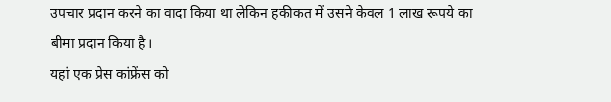उपचार प्रदान करने का वादा किया था लेकिन हकीकत में उसने केवल 1 लाख रूपये का बीमा प्रदान किया है।
यहां एक प्रेस कांफ्रेंस को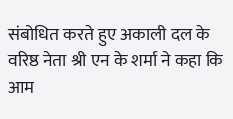संबोधित करते हुए अकाली दल के वरिष्ठ नेता श्री एन के शर्मा ने कहा कि आम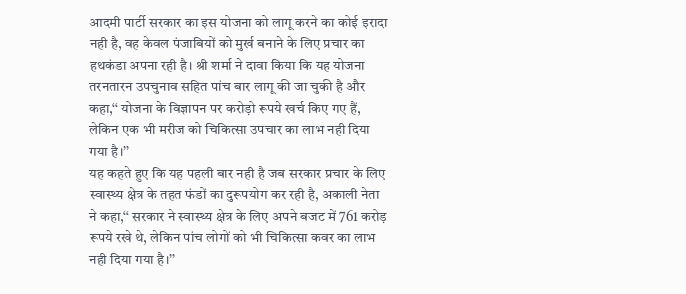आदमी पार्टी सरकार का इस योजना को लागू करने का कोई इरादा नही है, वह केवल पंजाबियों को मुर्ख बनाने के लिए प्रचार का हथकंडा अपना रही है। श्री शर्मा ने दावा किया कि यह योजना तरनतारन उपचुनाव सहित पांच बार लागू की जा चुकी है और कहा,‘‘ योजना के विज्ञापन पर करोड़ो रूपये खर्च किए गए हैं, लेकिन एक भी मरीज को चिकित्सा उपचार का लाभ नही दिया गया है।’’
यह कहते हुए कि यह पहली बार नही है जब सरकार प्रचार के लिए स्वास्थ्य क्षेत्र के तहत फंडों का दुरूपयोग कर रही है, अकाली नेता ने कहा,‘‘ सरकार ने स्वास्थ्य क्षेत्र के लिए अपने बजट में 761 करोड़ रूपये रखे थे, लेकिन पांच लोगों को भी चिकित्सा कवर का लाभ नही दिया गया है।’’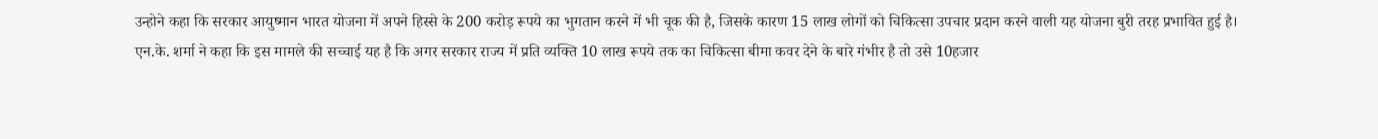उन्होने कहा कि सरकार आयुष्मान भारत योजना में अपने हिस्से के 200 करोड़ रूपये का भुगतान करने में भी चूक की है, जिसके कारण 15 लाख लोगों को चिकित्सा उपचार प्रदान करने वाली यह योजना बुरी तरह प्रभावित हुई है।
एन.के. शर्मा ने कहा कि इस मामले की सच्चाई यह है कि अगर सरकार राज्य में प्रति व्यक्ति 10 लाख रूपये तक का चिकित्सा बीमा कवर देने के बारे गंभीर है तो उसे 10हजार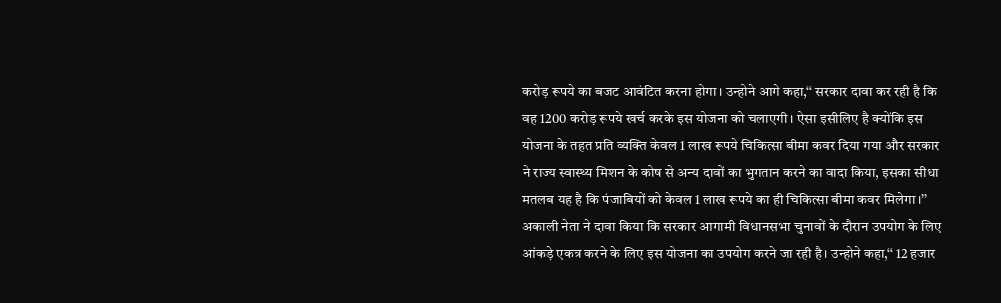करोड़ रूपये का बजट आवंटित करना होगा। उन्होने आगे कहा,‘‘ सरकार दावा कर रही है कि वह 1200 करोड़ रूपये खर्च करके इस योजना को चलाएगी। ऐसा इसीलिए है क्योंकि इस योजना के तहत प्रति व्यक्ति केवल 1 लाख रूपये चिकित्सा बीमा कवर दिया गया और सरकार ने राज्य स्वास्थ्य मिशन के कोष से अन्य दावों का भुगतान करने का वादा किया, इसका सीधा मतलब यह है कि पंजाबियों को केवल 1 लाख रूपये का ही चिकित्सा बीमा कवर मिलेगा।’’
अकाली नेता ने दावा किया कि सरकार आगामी विधानसभा चुनावों के दौरान उपयोग के लिए आंकड़े एकत्र करने के लिए इस योजना का उपयोग करने जा रही है। उन्होने कहा,‘‘ 12 हजार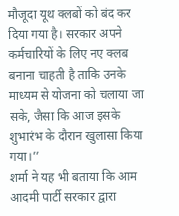मौजूदा यूथ क्लबों को बंद कर दिया गया है। सरकार अपने कर्मचारियों के लिए नए क्लब बनाना चाहती है ताकि उनके माध्यम से योजना को चलाया जा सके, जैसा कि आज इसके शुभारंभ के दौरान खुलासा किया गया।’’
शर्मा ने यह भी बताया कि आम आदमी पार्टी सरकार द्वारा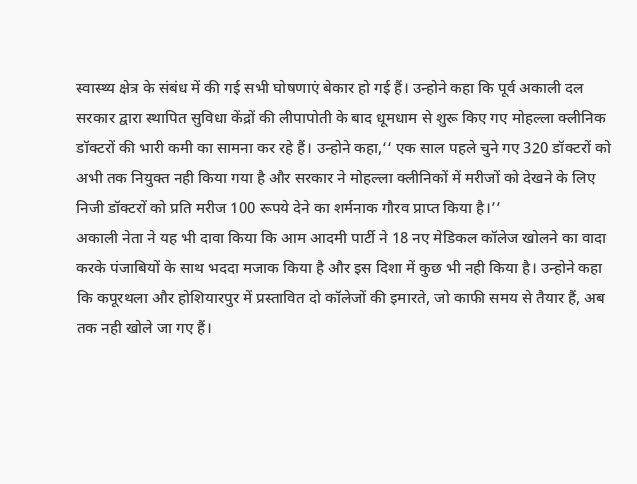स्वास्थ्य क्षेत्र के संबंध में की गई सभी घोषणाएं बेकार हो गई हैं। उन्होने कहा कि पूर्व अकाली दल सरकार द्वारा स्थापित सुविधा केंद्रों की लीपापोती के बाद धूमधाम से शुरू किए गए मोहल्ला क्लीनिक डॉक्टरों की भारी कमी का सामना कर रहे हैं। उन्होने कहा,‘‘ एक साल पहले चुने गए 320 डॉक्टरों को अभी तक नियुक्त नही किया गया है और सरकार ने मोहल्ला क्लीनिकों में मरीजों को देखने के लिए निजी डॉक्टरों को प्रति मरीज 100 रूपये देने का शर्मनाक गौरव प्राप्त किया है।’’
अकाली नेता ने यह भी दावा किया कि आम आदमी पार्टी ने 18 नए मेडिकल कॉलेज खोलने का वादा करके पंजाबियों के साथ भददा मजाक किया है और इस दिशा में कुछ भी नही किया है। उन्होने कहा कि कपूरथला और होशियारपुर में प्रस्तावित दो कॉलेजों की इमारते, जो काफी समय से तैयार हैं, अब तक नही खोले जा गए हैं।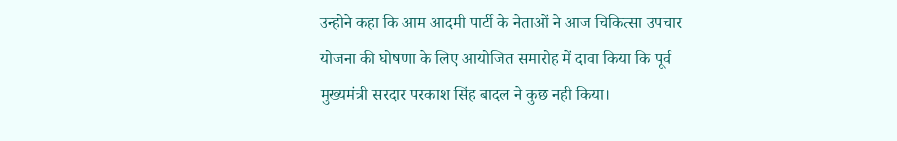उन्होने कहा कि आम आदमी पार्टी के नेताओं ने आज चिकित्सा उपचार योजना की घोषणा के लिए आयोजित समारोह में दावा किया कि पूर्व मुख्यमंत्री सरदार परकाश सिंह बादल ने कुछ नही किया।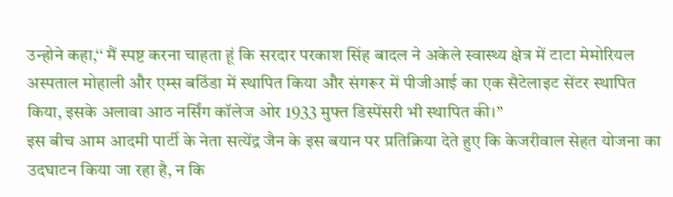उन्होने कहा,‘‘ मैं स्पष्ट करना चाहता हूं कि सरदार परकाश सिंह बादल ने अकेले स्वास्थ्य क्षेत्र में टाटा मेमोरियल अस्पताल मोहाली और एम्स बठिंडा में स्थापित किया और संगरूर में पीजीआई का एक सैटेलाइट सेंटर स्थापित किया, इसके अलावा आठ नर्सिंग कॉलेज ओर 1933 मुफ्त डिस्पेंसरी भी स्थापित की।’’
इस बीच आम आदमी पार्टी के नेता सत्येंद्र जैन के इस बयान पर प्रतिक्रिया देते हुए कि केजरीवाल सेहत योजना का उदघाटन किया जा रहा है, न कि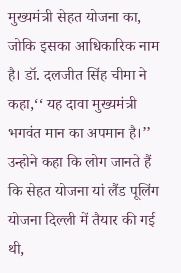मुख्यमंत्री सेहत योजना का, जोकि इसका आधिकारिक नाम है। डॉ. दलजीत सिंह चीमा ने कहा,‘‘ यह दावा मुख्यमंत्री भगवंत मान का अपमान है।’’ उन्होने कहा कि लोग जानते हैं कि सेहत योजना यां लैंड पूलिंग योजना दिल्ली में तैयार की गई थी,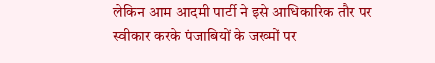लेकिन आम आदमी पार्टी ने इसे आधिकारिक तौर पर स्वीकार करके पंजाबियों के जख्मों पर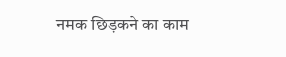नमक छिड़कने का काम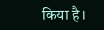किया है।